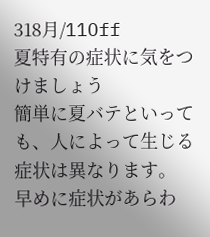318月/11Off
夏特有の症状に気をつけましょう
簡単に夏バテといっても、人によって生じる症状は異なります。
早めに症状があらわ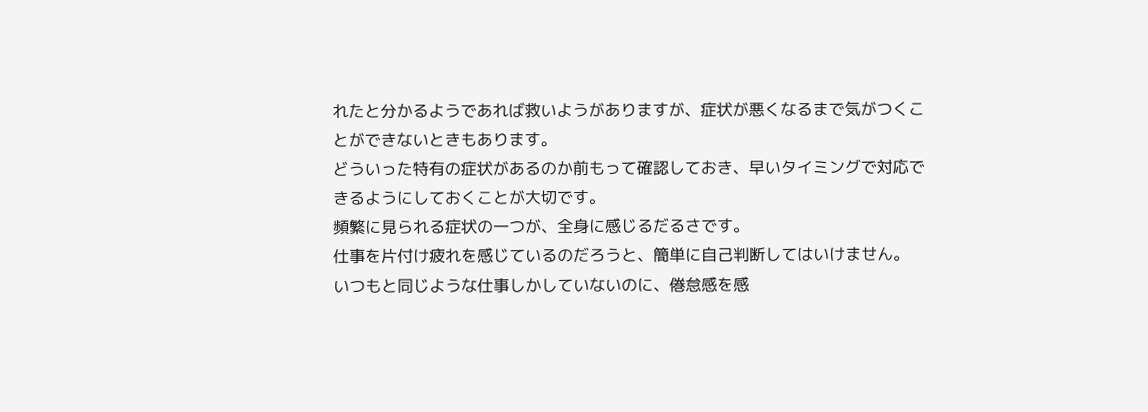れたと分かるようであれば救いようがありますが、症状が悪くなるまで気がつくことができないときもあります。
どういった特有の症状があるのか前もって確認しておき、早いタイミングで対応できるようにしておくことが大切です。
頻繁に見られる症状の一つが、全身に感じるだるさです。
仕事を片付け疲れを感じているのだろうと、簡単に自己判断してはいけません。
いつもと同じような仕事しかしていないのに、倦怠感を感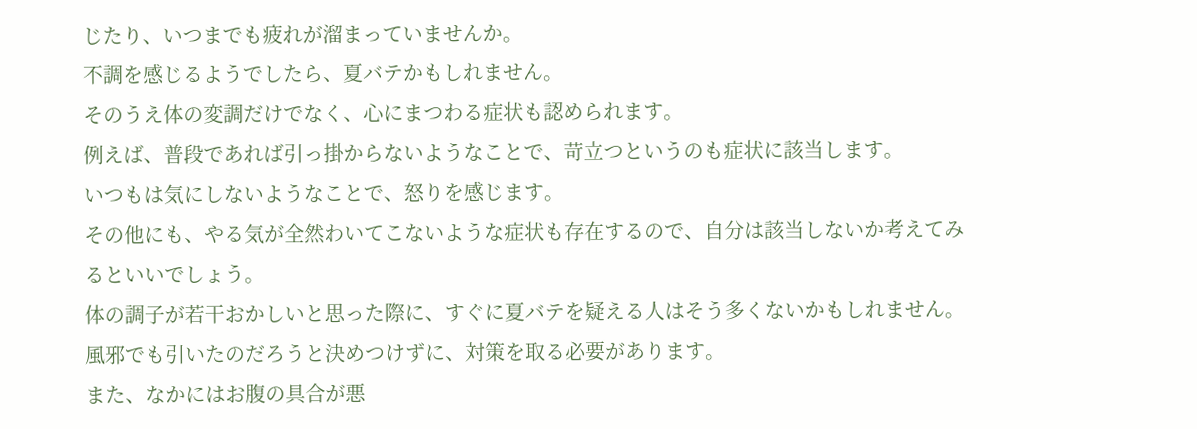じたり、いつまでも疲れが溜まっていませんか。
不調を感じるようでしたら、夏バテかもしれません。
そのうえ体の変調だけでなく、心にまつわる症状も認められます。
例えば、普段であれば引っ掛からないようなことで、苛立つというのも症状に該当します。
いつもは気にしないようなことで、怒りを感じます。
その他にも、やる気が全然わいてこないような症状も存在するので、自分は該当しないか考えてみるといいでしょう。
体の調子が若干おかしいと思った際に、すぐに夏バテを疑える人はそう多くないかもしれません。
風邪でも引いたのだろうと決めつけずに、対策を取る必要があります。
また、なかにはお腹の具合が悪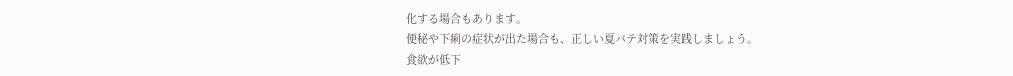化する場合もあります。
便秘や下痢の症状が出た場合も、正しい夏バテ対策を実践しましょう。
食欲が低下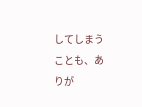してしまうことも、ありが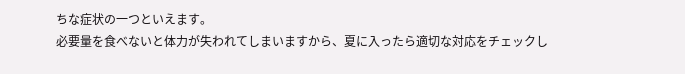ちな症状の一つといえます。
必要量を食べないと体力が失われてしまいますから、夏に入ったら適切な対応をチェックし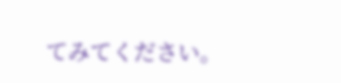てみてください。